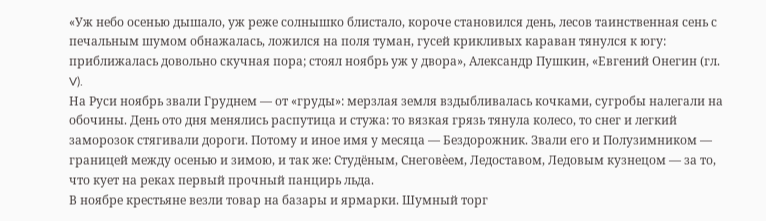«Уж небо осенью дышало, уж реже солнышко блистало, короче становился день, лесов таинственная сень с печальным шумом обнажалась, ложился на поля туман, гусей крикливых караван тянулся к югу: приближалась довольно скучная пора; стоял ноябрь уж у двора», Александр Пушкин, «Евгений Онегин (гл. V).
На Руси ноябрь звали Груднем — от «груды»: мерзлая земля вздыбливалась кочками, сугробы налегали на обочины. День ото дня менялись распутица и стужа: то вязкая грязь тянула колесо, то снег и легкий заморозок стягивали дороги. Потому и иное имя у месяца — Бездорожник. Звали его и Полузимником — границей между осенью и зимою, и так же: Студёным, Снеговѐем, Ледоставом, Ледовым кузнецом — за то, что кует на реках первый прочный панцирь льда.
В ноябре крестьяне везли товар на базары и ярмарки. Шумный торг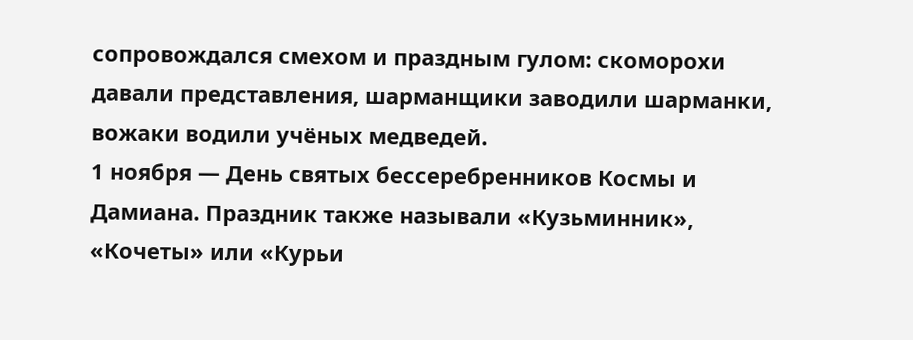сопровождался смехом и праздным гулом: скоморохи давали представления, шарманщики заводили шарманки, вожаки водили учёных медведей.
1 ноября — День святых бессеребренников Космы и Дамиана. Праздник также называли «Кузьминник», «Кочеты» или «Курьи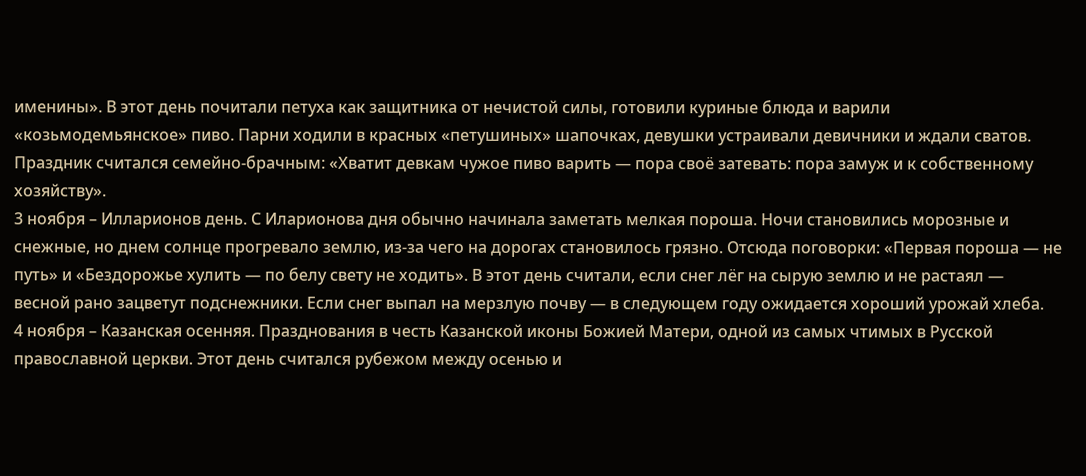именины». В этот день почитали петуха как защитника от нечистой силы, готовили куриные блюда и варили «козьмодемьянское» пиво. Парни ходили в красных «петушиных» шапочках, девушки устраивали девичники и ждали сватов. Праздник считался семейно-брачным: «Хватит девкам чужое пиво варить — пора своё затевать: пора замуж и к собственному хозяйству».
3 ноября – Илларионов день. С Иларионова дня обычно начинала заметать мелкая пороша. Ночи становились морозные и снежные, но днем солнце прогревало землю, из-за чего на дорогах становилось грязно. Отсюда поговорки: «Первая пороша — не путь» и «Бездорожье хулить — по белу свету не ходить». В этот день считали, если снег лёг на сырую землю и не растаял — весной рано зацветут подснежники. Если снег выпал на мерзлую почву — в следующем году ожидается хороший урожай хлеба.
4 ноября – Казанская осенняя. Празднования в честь Казанской иконы Божией Матери, одной из самых чтимых в Русской православной церкви. Этот день считался рубежом между осенью и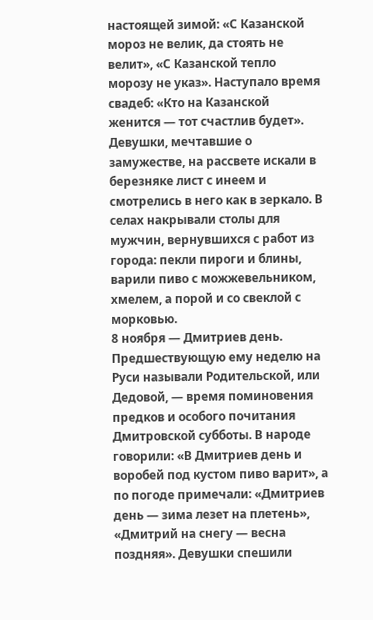настоящей зимой: «С Казанской мороз не велик, да стоять не велит», «С Казанской тепло морозу не указ». Наступало время свадеб: «Кто на Казанской женится — тот счастлив будет». Девушки, мечтавшие о замужестве, на рассвете искали в березняке лист с инеем и смотрелись в него как в зеркало. В селах накрывали столы для мужчин, вернувшихся с работ из города: пекли пироги и блины, варили пиво с можжевельником, хмелем, а порой и со свеклой с морковью.
8 ноября — Дмитриев день. Предшествующую ему неделю на Руси называли Родительской, или Дедовой, — время поминовения предков и особого почитания Дмитровской субботы. В народе говорили: «В Дмитриев день и воробей под кустом пиво варит», а по погоде примечали: «Дмитриев день — зима лезет на плетень», «Дмитрий на снегу — весна поздняя». Девушки спешили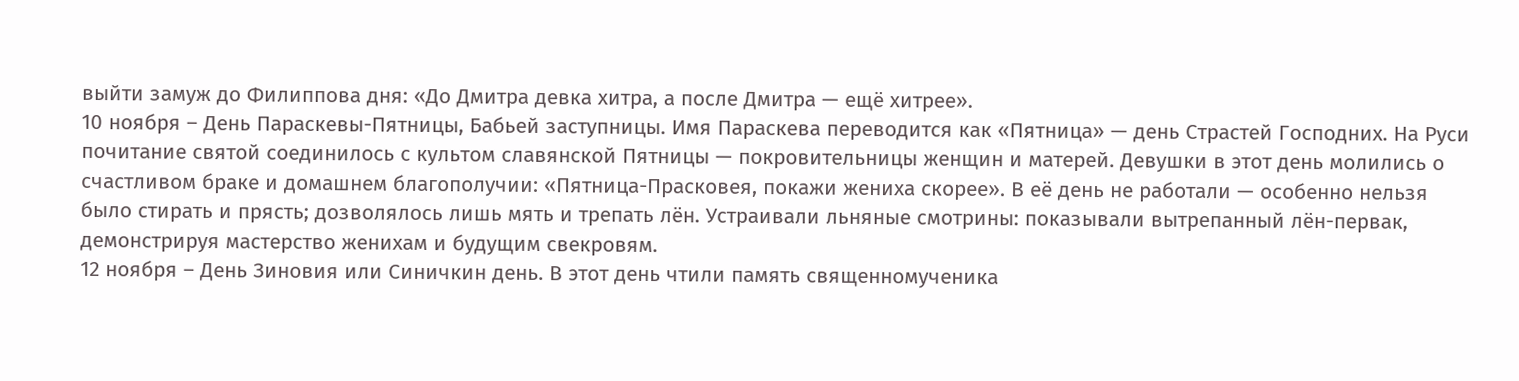выйти замуж до Филиппова дня: «До Дмитра девка хитра, а после Дмитра — ещё хитрее».
10 ноября – День Параскевы-Пятницы, Бабьей заступницы. Имя Параскева переводится как «Пятница» — день Страстей Господних. На Руси почитание святой соединилось с культом славянской Пятницы — покровительницы женщин и матерей. Девушки в этот день молились о счастливом браке и домашнем благополучии: «Пятница-Прасковея, покажи жениха скорее». В её день не работали — особенно нельзя было стирать и прясть; дозволялось лишь мять и трепать лён. Устраивали льняные смотрины: показывали вытрепанный лён-первак, демонстрируя мастерство женихам и будущим свекровям.
12 ноября – День Зиновия или Синичкин день. В этот день чтили память священномученика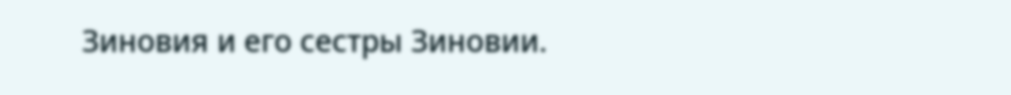Зиновия и его сестры Зиновии.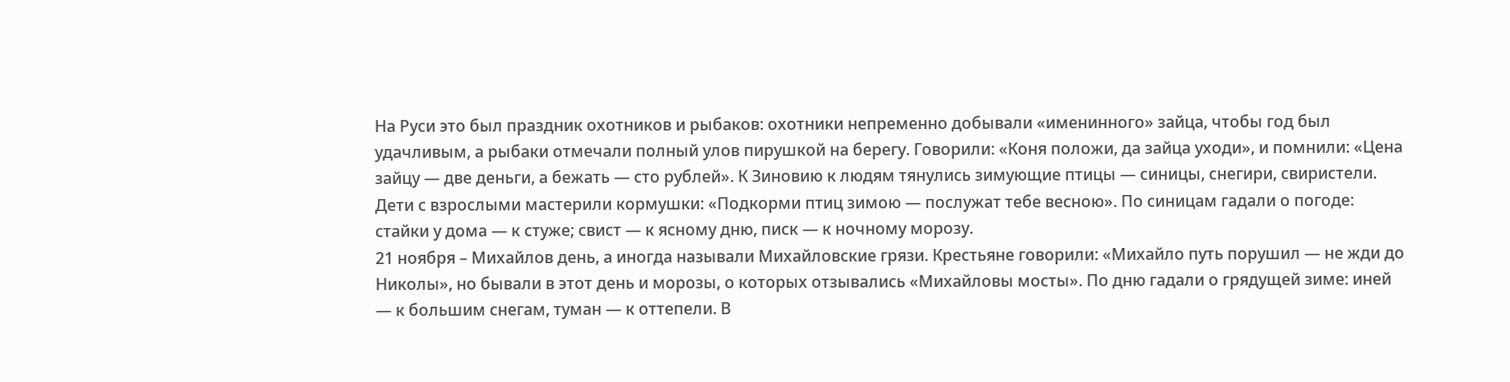На Руси это был праздник охотников и рыбаков: охотники непременно добывали «именинного» зайца, чтобы год был удачливым, а рыбаки отмечали полный улов пирушкой на берегу. Говорили: «Коня положи, да зайца уходи», и помнили: «Цена зайцу — две деньги, а бежать — сто рублей». К Зиновию к людям тянулись зимующие птицы — синицы, снегири, свиристели. Дети с взрослыми мастерили кормушки: «Подкорми птиц зимою — послужат тебе весною». По синицам гадали о погоде: стайки у дома — к стуже; свист — к ясному дню, писк — к ночному морозу.
21 ноября – Михайлов день, а иногда называли Михайловские грязи. Крестьяне говорили: «Михайло путь порушил — не жди до Николы», но бывали в этот день и морозы, о которых отзывались «Михайловы мосты». По дню гадали о грядущей зиме: иней — к большим снегам, туман — к оттепели. В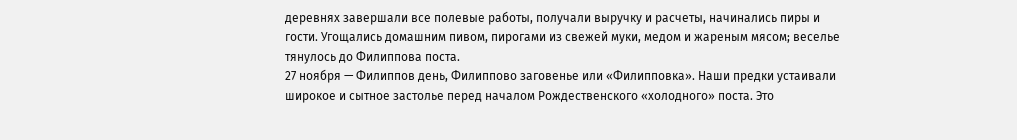деревнях завершали все полевые работы, получали выручку и расчеты, начинались пиры и гости. Угощались домашним пивом, пирогами из свежей муки, медом и жареным мясом; веселье тянулось до Филиппова поста.
27 ноября — Филиппов день, Филиппово заговенье или «Филипповка». Наши предки устаивали широкое и сытное застолье перед началом Рождественского «холодного» поста. Это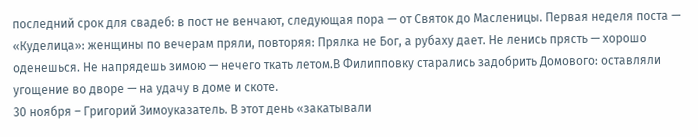последний срок для свадеб: в пост не венчают, следующая пора — от Святок до Масленицы. Первая неделя поста — «Куделица»: женщины по вечерам пряли, повторяя: Прялка не Бог, а рубаху дает. Не ленись прясть — хорошо оденешься. Не напрядешь зимою — нечего ткать летом.В Филипповку старались задобрить Домового: оставляли угощение во дворе — на удачу в доме и скоте.
30 ноября – Григорий Зимоуказатель. В этот день «закатывали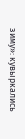зиму»: кувыркались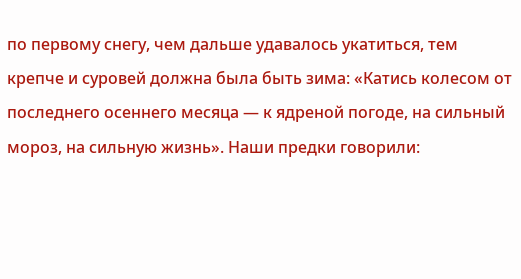по первому снегу, чем дальше удавалось укатиться, тем крепче и суровей должна была быть зима: «Катись колесом от последнего осеннего месяца — к ядреной погоде, на сильный мороз, на сильную жизнь». Наши предки говорили: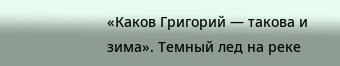«Каков Григорий — такова и зима». Темный лед на реке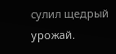сулил щедрый урожай.